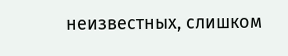неизвестных, слишком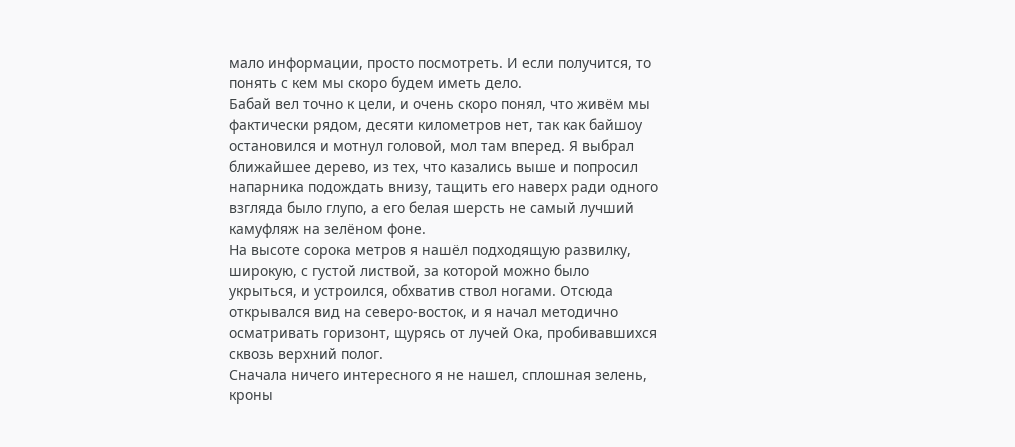мало информации, просто посмотреть. И если получится, то понять с кем мы скоро будем иметь дело.
Бабай вел точно к цели, и очень скоро понял, что живём мы фактически рядом, десяти километров нет, так как байшоу остановился и мотнул головой, мол там вперед. Я выбрал ближайшее дерево, из тех, что казались выше и попросил напарника подождать внизу, тащить его наверх ради одного взгляда было глупо, а его белая шерсть не самый лучший камуфляж на зелёном фоне.
На высоте сорока метров я нашёл подходящую развилку, широкую, с густой листвой, за которой можно было укрыться, и устроился, обхватив ствол ногами. Отсюда открывался вид на северо-восток, и я начал методично осматривать горизонт, щурясь от лучей Ока, пробивавшихся сквозь верхний полог.
Сначала ничего интересного я не нашел, сплошная зелень, кроны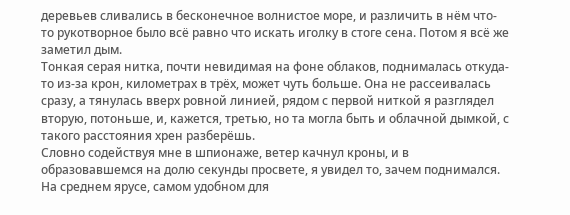деревьев сливались в бесконечное волнистое море, и различить в нём что-то рукотворное было всё равно что искать иголку в стоге сена. Потом я всё же заметил дым.
Тонкая серая нитка, почти невидимая на фоне облаков, поднималась откуда-то из-за крон, километрах в трёх, может чуть больше. Она не рассеивалась сразу, а тянулась вверх ровной линией, рядом с первой ниткой я разглядел вторую, потоньше, и, кажется, третью, но та могла быть и облачной дымкой, с такого расстояния хрен разберёшь.
Словно содействуя мне в шпионаже, ветер качнул кроны, и в образовавшемся на долю секунды просвете, я увидел то, зачем поднимался. На среднем ярусе, самом удобном для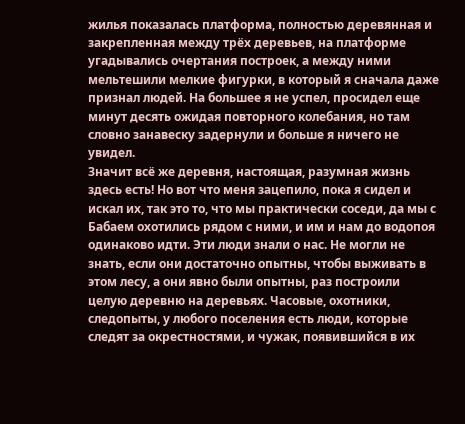жилья показалась платформа, полностью деревянная и закрепленная между трёх деревьев, на платформе угадывались очертания построек, а между ними мельтешили мелкие фигурки, в который я сначала даже признал людей. На большее я не успел, просидел еще минут десять ожидая повторного колебания, но там словно занавеску задернули и больше я ничего не увидел.
Значит всё же деревня, настоящая, разумная жизнь здесь есть! Но вот что меня зацепило, пока я сидел и искал их, так это то, что мы практически соседи, да мы с Бабаем охотились рядом с ними, и им и нам до водопоя одинаково идти. Эти люди знали о нас. Не могли не знать, если они достаточно опытны, чтобы выживать в этом лесу, а они явно были опытны, раз построили целую деревню на деревьях. Часовые, охотники, следопыты, у любого поселения есть люди, которые следят за окрестностями, и чужак, появившийся в их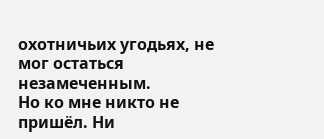охотничьих угодьях, не мог остаться незамеченным.
Но ко мне никто не пришёл. Ни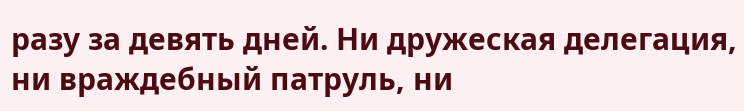разу за девять дней. Ни дружеская делегация, ни враждебный патруль, ни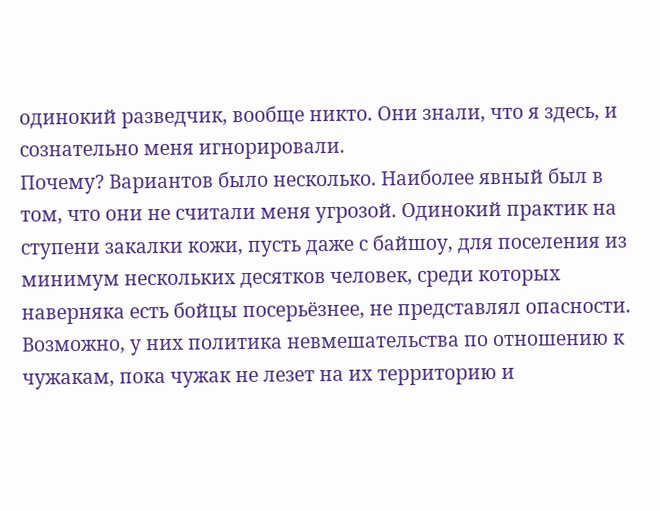одинокий разведчик, вообще никто. Они знали, что я здесь, и сознательно меня игнорировали.
Почему? Вариантов было несколько. Наиболее явный был в том, что они не считали меня угрозой. Одинокий практик на ступени закалки кожи, пусть даже с байшоу, для поселения из минимум нескольких десятков человек, среди которых наверняка есть бойцы посерьёзнее, не представлял опасности.
Возможно, у них политика невмешательства по отношению к чужакам, пока чужак не лезет на их территорию и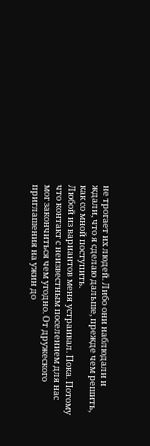не трогает их людей. Либо они наблюдали и ждали, что я сделаю дальше, прежде чем решить, как со мной поступить.
Любой из вариантов меня устраивал. Пока. Потому что контакт с неизвестным поселением для нас мог закончиться чем угодно. От дружеского приглашения на ужин до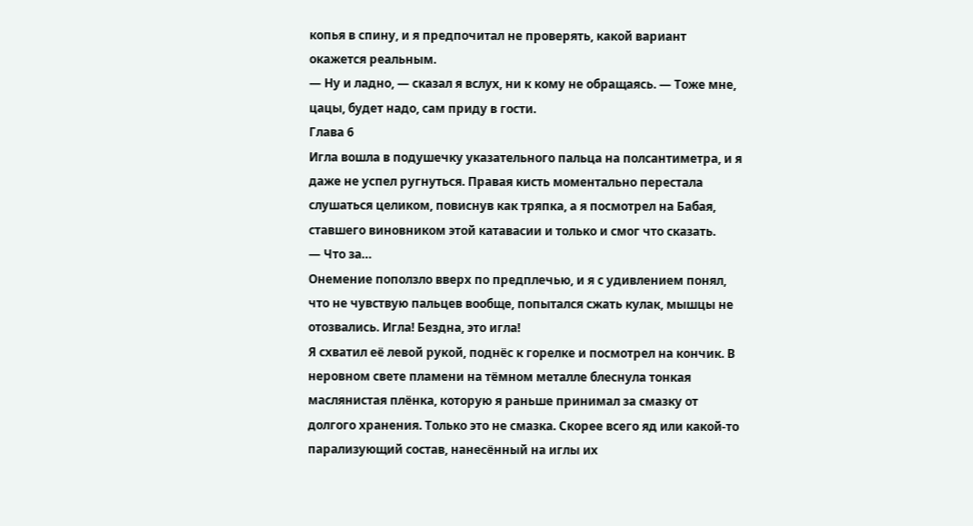копья в спину, и я предпочитал не проверять, какой вариант окажется реальным.
— Ну и ладно, — сказал я вслух, ни к кому не обращаясь. — Тоже мне, цацы, будет надо, сам приду в гости.
Глава 6
Игла вошла в подушечку указательного пальца на полсантиметра, и я даже не успел ругнуться. Правая кисть моментально перестала слушаться целиком, повиснув как тряпка, а я посмотрел на Бабая, ставшего виновником этой катавасии и только и смог что сказать.
— Что за…
Онемение поползло вверх по предплечью, и я с удивлением понял, что не чувствую пальцев вообще, попытался сжать кулак, мышцы не отозвались. Игла! Бездна, это игла!
Я схватил её левой рукой, поднёс к горелке и посмотрел на кончик. В неровном свете пламени на тёмном металле блеснула тонкая маслянистая плёнка, которую я раньше принимал за смазку от долгого хранения. Только это не смазка. Скорее всего яд или какой-то парализующий состав, нанесённый на иглы их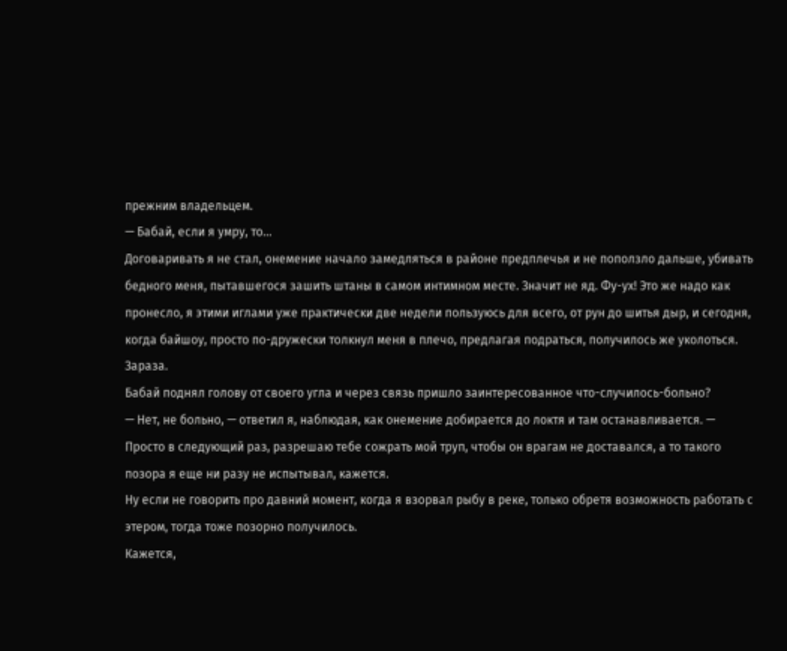прежним владельцем.
— Бабай, если я умру, то…
Договаривать я не стал, онемение начало замедляться в районе предплечья и не поползло дальше, убивать бедного меня, пытавшегося зашить штаны в самом интимном месте. Значит не яд. Фу-ух! Это же надо как пронесло, я этими иглами уже практически две недели пользуюсь для всего, от рун до шитья дыр, и сегодня, когда байшоу, просто по-дружески толкнул меня в плечо, предлагая подраться, получилось же уколоться. Зараза.
Бабай поднял голову от своего угла и через связь пришло заинтересованное что-случилось-больно?
— Нет, не больно, — ответил я, наблюдая, как онемение добирается до локтя и там останавливается. — Просто в следующий раз, разрешаю тебе сожрать мой труп, чтобы он врагам не доставался, а то такого позора я еще ни разу не испытывал, кажется.
Ну если не говорить про давний момент, когда я взорвал рыбу в реке, только обретя возможность работать с этером, тогда тоже позорно получилось.
Кажется,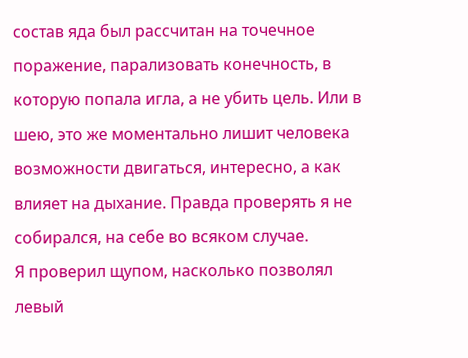состав яда был рассчитан на точечное поражение, парализовать конечность, в которую попала игла, а не убить цель. Или в шею, это же моментально лишит человека возможности двигаться, интересно, а как влияет на дыхание. Правда проверять я не собирался, на себе во всяком случае.
Я проверил щупом, насколько позволял левый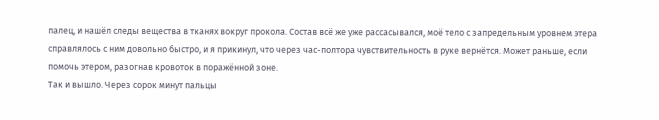палец, и нашёл следы вещества в тканях вокруг прокола. Состав всё же уже рассасывался, моё тело с запредельным уровнем этера справлялось с ним довольно быстро, и я прикинул, что через час-полтора чувствительность в руке вернётся. Может раньше, если помочь этером, разогнав кровоток в поражённой зоне.
Так и вышло. Через сорок минут пальцы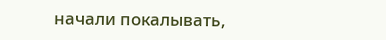начали покалывать,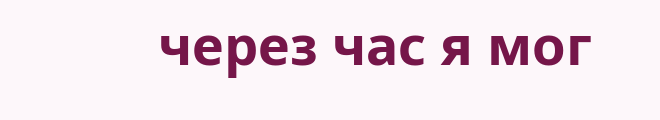через час я мог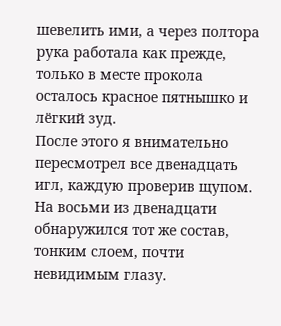шевелить ими, а через полтора рука работала как прежде, только в месте прокола осталось красное пятнышко и лёгкий зуд.
После этого я внимательно пересмотрел все двенадцать игл, каждую проверив щупом. На восьми из двенадцати обнаружился тот же состав, тонким слоем, почти невидимым глазу.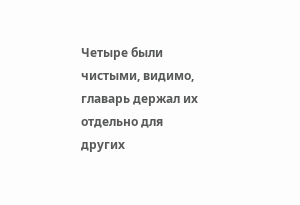Четыре были чистыми, видимо, главарь держал их отдельно для других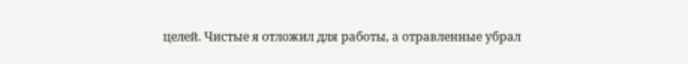целей. Чистые я отложил для работы, а отравленные убрал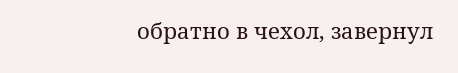обратно в чехол, завернул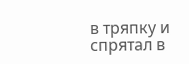в тряпку и спрятал в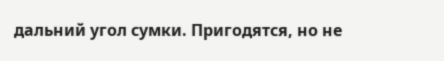дальний угол сумки. Пригодятся, но не